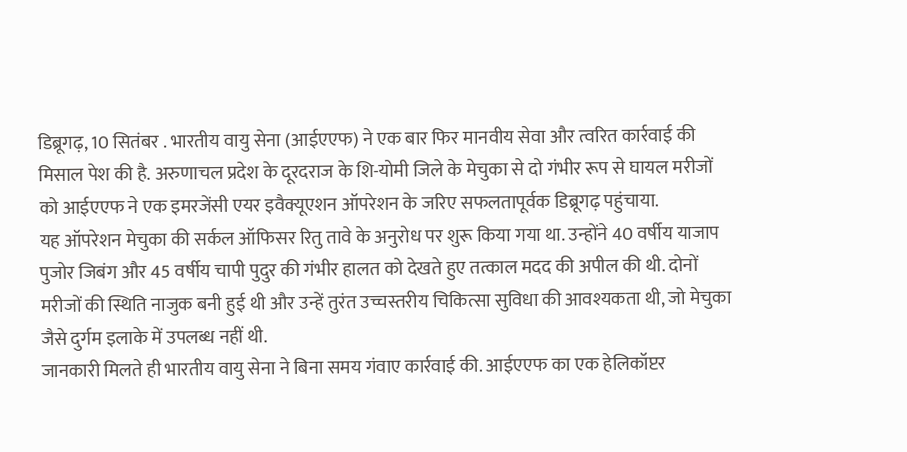डिब्रूगढ़, 10 सितंबर . भारतीय वायु सेना (आईएएफ) ने एक बार फिर मानवीय सेवा और त्वरित कार्रवाई की मिसाल पेश की है. अरुणाचल प्रदेश के दूरदराज के शि-योमी जिले के मेचुका से दो गंभीर रूप से घायल मरीजों को आईएएफ ने एक इमरजेंसी एयर इवैक्यूएशन ऑपरेशन के जरिए सफलतापूर्वक डिब्रूगढ़ पहुंचाया.
यह ऑपरेशन मेचुका की सर्कल ऑफिसर रितु तावे के अनुरोध पर शुरू किया गया था. उन्होंने 40 वर्षीय याजाप पुजोर जिबंग और 45 वर्षीय चापी पुदुर की गंभीर हालत को देखते हुए तत्काल मदद की अपील की थी. दोनों मरीजों की स्थिति नाजुक बनी हुई थी और उन्हें तुरंत उच्चस्तरीय चिकित्सा सुविधा की आवश्यकता थी, जो मेचुका जैसे दुर्गम इलाके में उपलब्ध नहीं थी.
जानकारी मिलते ही भारतीय वायु सेना ने बिना समय गंवाए कार्रवाई की. आईएएफ का एक हेलिकॉप्टर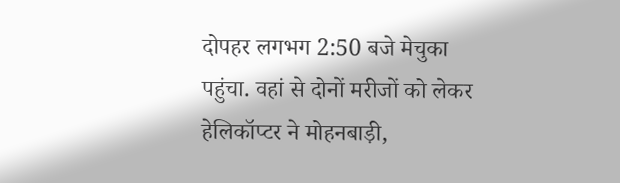दोपहर लगभग 2:50 बजे मेचुका पहुंचा. वहां से दोनों मरीजों को लेकर हेलिकॉप्टर ने मोहनबाड़ी,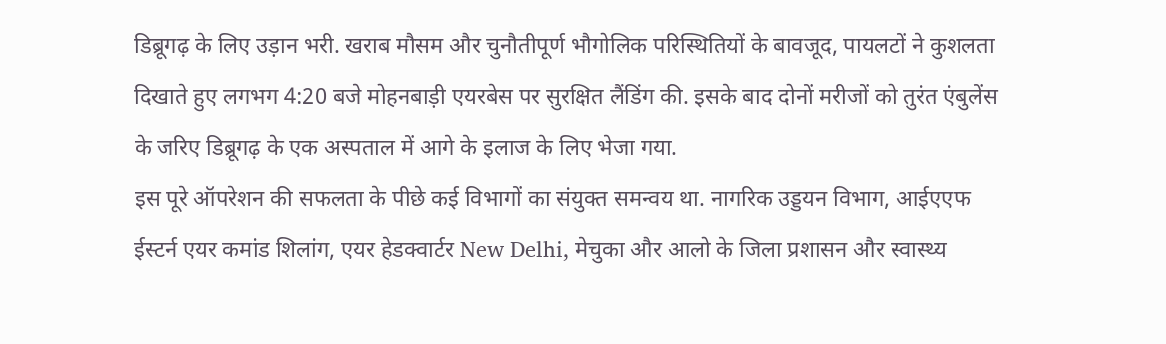डिब्रूगढ़ के लिए उड़ान भरी. खराब मौसम और चुनौतीपूर्ण भौगोलिक परिस्थितियों के बावजूद, पायलटों ने कुशलता दिखाते हुए लगभग 4:20 बजे मोहनबाड़ी एयरबेस पर सुरक्षित लैंडिंग की. इसके बाद दोनों मरीजों को तुरंत एंबुलेंस के जरिए डिब्रूगढ़ के एक अस्पताल में आगे के इलाज के लिए भेजा गया.
इस पूरे ऑपरेशन की सफलता के पीछे कई विभागों का संयुक्त समन्वय था. नागरिक उड्डयन विभाग, आईएएफ ईस्टर्न एयर कमांड शिलांग, एयर हेडक्वार्टर New Delhi, मेचुका और आलो के जिला प्रशासन और स्वास्थ्य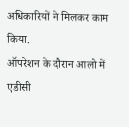अधिकारियों ने मिलकर काम किया.
ऑपरेशन के दौरान आलो में एडीसी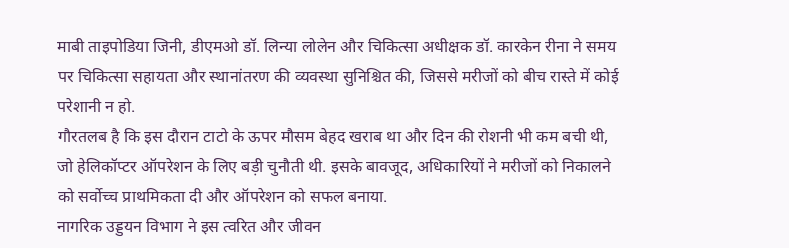माबी ताइपोडिया जिनी, डीएमओ डॉ. लिन्या लोलेन और चिकित्सा अधीक्षक डॉ. कारकेन रीना ने समय पर चिकित्सा सहायता और स्थानांतरण की व्यवस्था सुनिश्चित की, जिससे मरीजों को बीच रास्ते में कोई परेशानी न हो.
गौरतलब है कि इस दौरान टाटो के ऊपर मौसम बेहद खराब था और दिन की रोशनी भी कम बची थी, जो हेलिकॉप्टर ऑपरेशन के लिए बड़ी चुनौती थी. इसके बावजूद, अधिकारियों ने मरीजों को निकालने को सर्वोच्च प्राथमिकता दी और ऑपरेशन को सफल बनाया.
नागरिक उड्डयन विभाग ने इस त्वरित और जीवन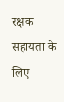रक्षक सहायता के लिए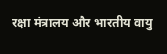रक्षा मंत्रालय और भारतीय वायु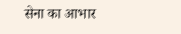सेना का आभार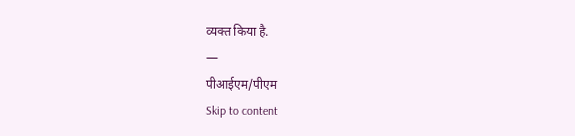व्यक्त किया है.
—
पीआईएम/पीएम
Skip to content